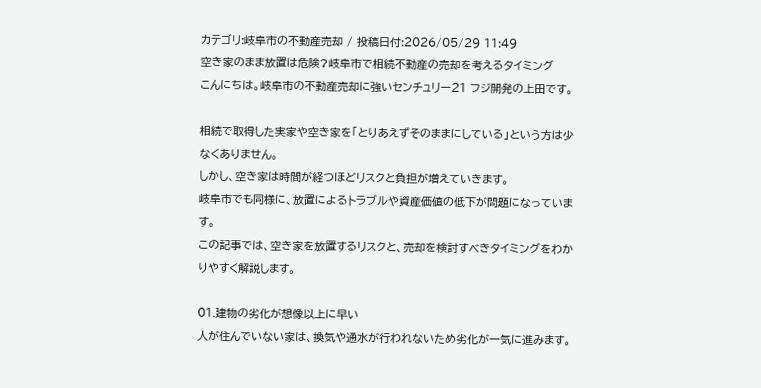カテゴリ:岐阜市の不動産売却 / 投稿日付:2026/05/29 11:49
空き家のまま放置は危険?岐阜市で相続不動産の売却を考えるタイミング
こんにちは。岐阜市の不動産売却に強いセンチュリー21 フジ開発の上田です。

相続で取得した実家や空き家を「とりあえずそのままにしている」という方は少なくありません。
しかし、空き家は時間が経つほどリスクと負担が増えていきます。
岐阜市でも同様に、放置によるトラブルや資産価値の低下が問題になっています。
この記事では、空き家を放置するリスクと、売却を検討すべきタイミングをわかりやすく解説します。

01.建物の劣化が想像以上に早い
人が住んでいない家は、換気や通水が行われないため劣化が一気に進みます。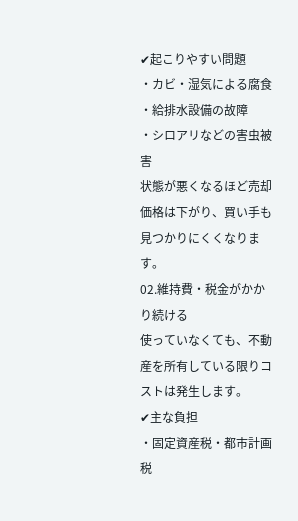✔起こりやすい問題
・カビ・湿気による腐食
・給排水設備の故障
・シロアリなどの害虫被害
状態が悪くなるほど売却価格は下がり、買い手も見つかりにくくなります。
02.維持費・税金がかかり続ける
使っていなくても、不動産を所有している限りコストは発生します。
✔主な負担
・固定資産税・都市計画税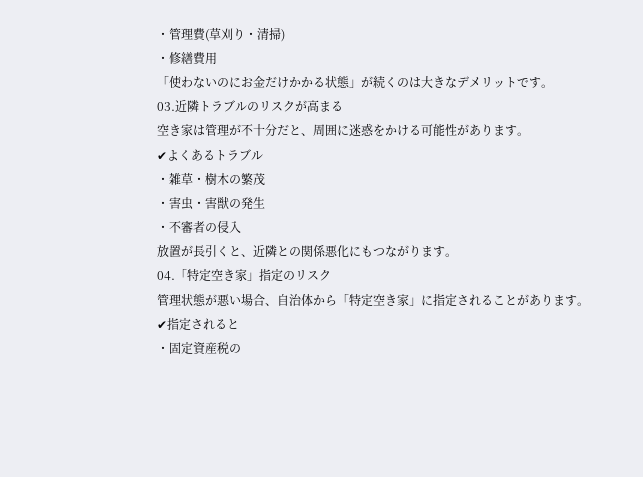・管理費(草刈り・清掃)
・修繕費用
「使わないのにお金だけかかる状態」が続くのは大きなデメリットです。
03.近隣トラブルのリスクが高まる
空き家は管理が不十分だと、周囲に迷惑をかける可能性があります。
✔よくあるトラブル
・雑草・樹木の繁茂
・害虫・害獣の発生
・不審者の侵入
放置が長引くと、近隣との関係悪化にもつながります。
04.「特定空き家」指定のリスク
管理状態が悪い場合、自治体から「特定空き家」に指定されることがあります。
✔指定されると
・固定資産税の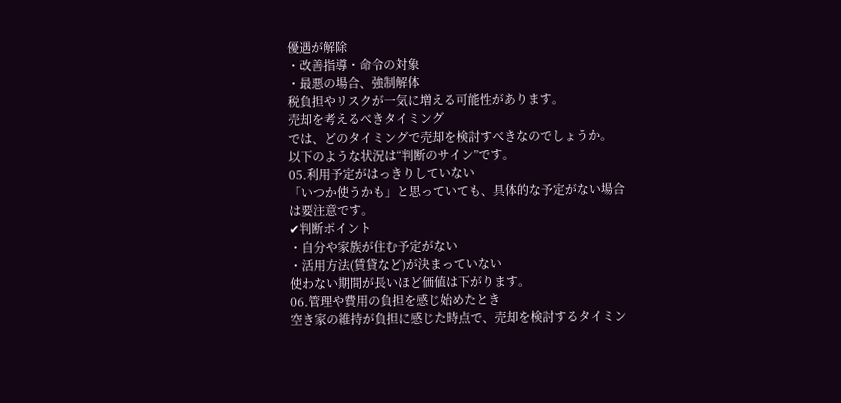優遇が解除
・改善指導・命令の対象
・最悪の場合、強制解体
税負担やリスクが一気に増える可能性があります。
売却を考えるべきタイミング
では、どのタイミングで売却を検討すべきなのでしょうか。
以下のような状況は“判断のサイン”です。
05.利用予定がはっきりしていない
「いつか使うかも」と思っていても、具体的な予定がない場合は要注意です。
✔判断ポイント
・自分や家族が住む予定がない
・活用方法(賃貸など)が決まっていない
使わない期間が長いほど価値は下がります。
06.管理や費用の負担を感じ始めたとき
空き家の維持が負担に感じた時点で、売却を検討するタイミン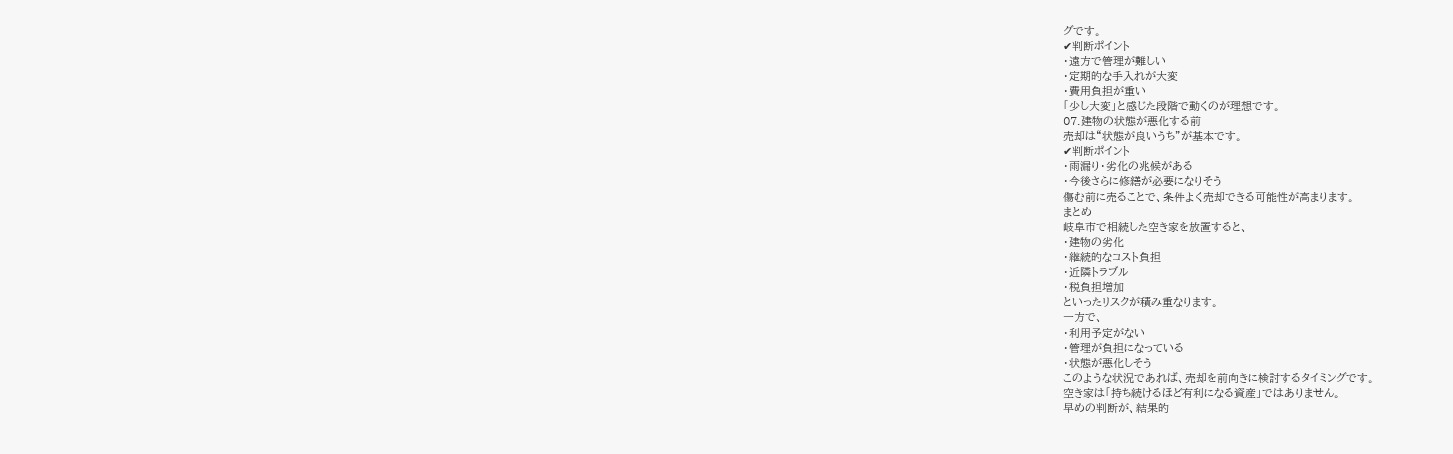グです。
✔判断ポイント
・遠方で管理が難しい
・定期的な手入れが大変
・費用負担が重い
「少し大変」と感じた段階で動くのが理想です。
07.建物の状態が悪化する前
売却は“状態が良いうち”が基本です。
✔判断ポイント
・雨漏り・劣化の兆候がある
・今後さらに修繕が必要になりそう
傷む前に売ることで、条件よく売却できる可能性が高まります。
まとめ
岐阜市で相続した空き家を放置すると、
・建物の劣化
・継続的なコスト負担
・近隣トラブル
・税負担増加
といったリスクが積み重なります。
一方で、
・利用予定がない
・管理が負担になっている
・状態が悪化しそう
このような状況であれば、売却を前向きに検討するタイミングです。
空き家は「持ち続けるほど有利になる資産」ではありません。
早めの判断が、結果的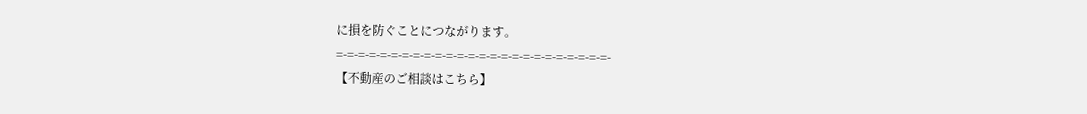に損を防ぐことにつながります。
=-=-=-=-=-=-=-=-=-=-=-=-=-=-=-=-=-=-=-=-=-=-=-=-=-
【不動産のご相談はこちら】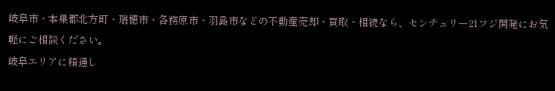岐阜市・本巣郡北方町・瑞穂市・各務原市・羽島市などの不動産売却・買取・相続なら、センチュリー21フジ開発にお気軽にご相談ください。
岐阜エリアに精通し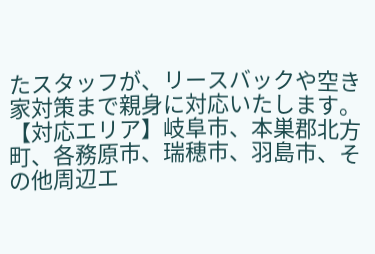たスタッフが、リースバックや空き家対策まで親身に対応いたします。
【対応エリア】岐阜市、本巣郡北方町、各務原市、瑞穂市、羽島市、その他周辺エ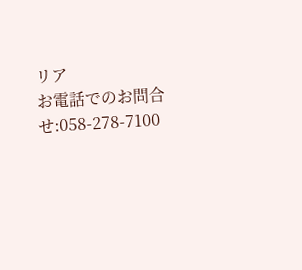リア
お電話でのお問合せ:058-278-7100